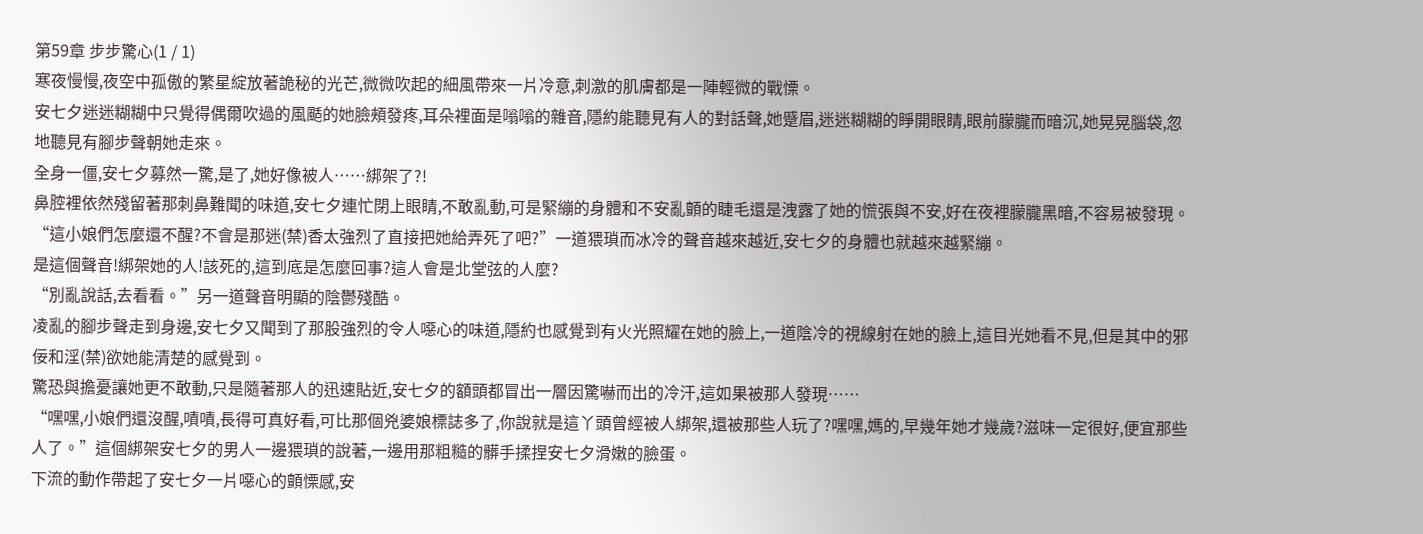第59章 步步驚心(1 / 1)
寒夜慢慢,夜空中孤傲的繁星綻放著詭秘的光芒,微微吹起的細風帶來一片冷意,刺激的肌膚都是一陣輕微的戰慄。
安七夕迷迷糊糊中只覺得偶爾吹過的風颳的她臉頰發疼,耳朵裡面是嗡嗡的雜音,隱約能聽見有人的對話聲,她蹙眉,迷迷糊糊的睜開眼睛,眼前朦朧而暗沉,她晃晃腦袋,忽地聽見有腳步聲朝她走來。
全身一僵,安七夕募然一驚,是了,她好像被人……綁架了?!
鼻腔裡依然殘留著那刺鼻難聞的味道,安七夕連忙閉上眼睛,不敢亂動,可是緊繃的身體和不安亂顫的睫毛還是洩露了她的慌張與不安,好在夜裡朦朧黑暗,不容易被發現。
“這小娘們怎麼還不醒?不會是那迷(禁)香太強烈了直接把她給弄死了吧?”一道猥瑣而冰冷的聲音越來越近,安七夕的身體也就越來越緊繃。
是這個聲音!綁架她的人!該死的,這到底是怎麼回事?這人會是北堂弦的人麼?
“別亂說話,去看看。”另一道聲音明顯的陰鬱殘酷。
凌亂的腳步聲走到身邊,安七夕又聞到了那股強烈的令人噁心的味道,隱約也感覺到有火光照耀在她的臉上,一道陰冷的視線射在她的臉上,這目光她看不見,但是其中的邪佞和淫(禁)欲她能清楚的感覺到。
驚恐與擔憂讓她更不敢動,只是隨著那人的迅速貼近,安七夕的額頭都冒出一層因驚嚇而出的冷汗,這如果被那人發現……
“嘿嘿,小娘們還沒醒,嘖嘖,長得可真好看,可比那個兇婆娘標誌多了,你說就是這丫頭曾經被人綁架,還被那些人玩了?嘿嘿,媽的,早幾年她才幾歲?滋味一定很好,便宜那些人了。”這個綁架安七夕的男人一邊猥瑣的說著,一邊用那粗糙的髒手揉捏安七夕滑嫩的臉蛋。
下流的動作帶起了安七夕一片噁心的顫慄感,安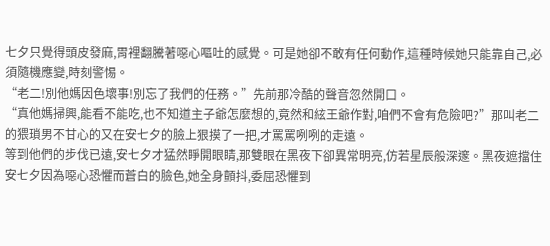七夕只覺得頭皮發麻,胃裡翻騰著噁心嘔吐的感覺。可是她卻不敢有任何動作,這種時候她只能靠自己,必須隨機應變,時刻警惕。
“老二!別他媽因色壞事!別忘了我們的任務。”先前那冷酷的聲音忽然開口。
“真他媽掃興,能看不能吃,也不知道主子爺怎麼想的,竟然和絃王爺作對,咱們不會有危險吧?”那叫老二的猥瑣男不甘心的又在安七夕的臉上狠摸了一把,才罵罵咧咧的走遠。
等到他們的步伐已遠,安七夕才猛然睜開眼睛,那雙眼在黑夜下卻異常明亮,仿若星辰般深邃。黑夜遮擋住安七夕因為噁心恐懼而蒼白的臉色,她全身顫抖,委屈恐懼到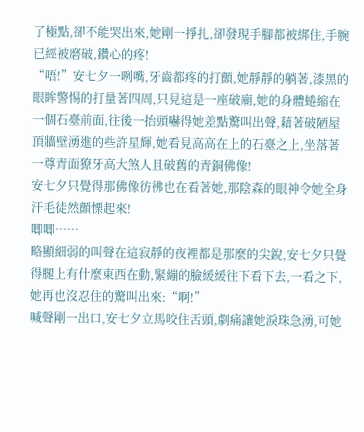了極點,卻不能哭出來,她剛一掙扎,卻發現手腳都被綁住,手腕已經被磨破,鑽心的疼!
“唔!”安七夕一咧嘴,牙齒都疼的打顫,她靜靜的躺著,漆黑的眼眸警惕的打量著四周,只見這是一座破廟,她的身體蜷縮在一個石臺前面,往後一抬頭嚇得她差點驚叫出聲,藉著破陋屋頂牆壁湧進的些許星輝,她看見高高在上的石臺之上,坐落著一尊青面獠牙高大煞人且破舊的青銅佛像!
安七夕只覺得那佛像彷彿也在看著她,那陰森的眼神令她全身汗毛徒然顫慄起來!
唧唧……
略顯細弱的叫聲在這寂靜的夜裡都是那麼的尖銳,安七夕只覺得腿上有什麼東西在動,緊繃的臉緩緩往下看下去,一看之下,她再也沒忍住的驚叫出來:“啊!”
喊聲剛一出口,安七夕立馬咬住舌頭,劇痛讓她淚珠急湧,可她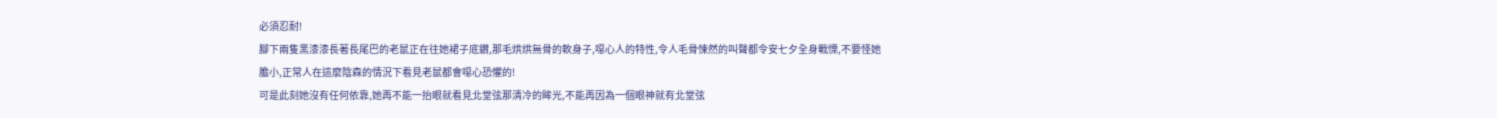必須忍耐!
腳下兩隻黑漆漆長著長尾巴的老鼠正在往她裙子底鑽,那毛烘烘無骨的軟身子,噁心人的特性,令人毛骨悚然的叫聲都令安七夕全身戰慄,不要怪她膽小,正常人在這麼陰森的情況下看見老鼠都會噁心恐懼的!
可是此刻她沒有任何依靠,她再不能一抬眼就看見北堂弦那清冷的眸光,不能再因為一個眼神就有北堂弦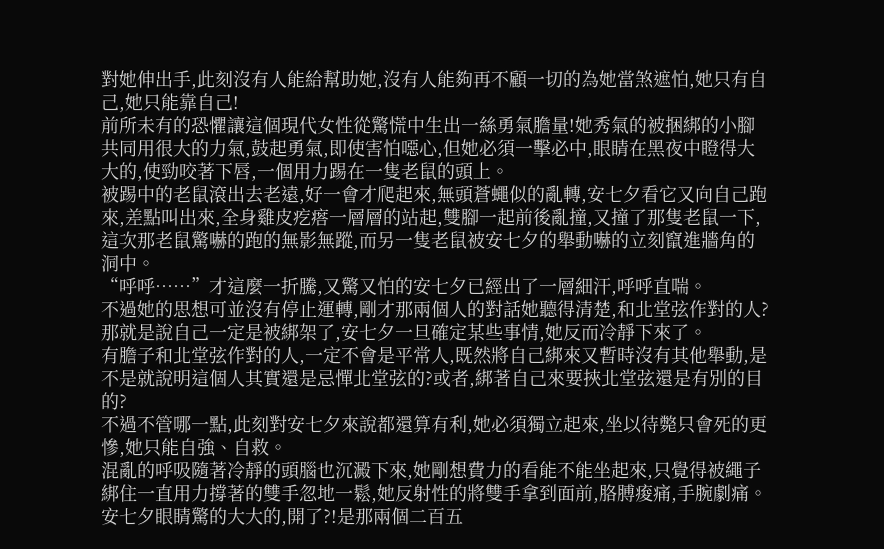對她伸出手,此刻沒有人能給幫助她,沒有人能夠再不顧一切的為她當煞遮怕,她只有自己,她只能靠自己!
前所未有的恐懼讓這個現代女性從驚慌中生出一絲勇氣膽量!她秀氣的被捆綁的小腳共同用很大的力氣,鼓起勇氣,即使害怕噁心,但她必須一擊必中,眼睛在黑夜中瞪得大大的,使勁咬著下唇,一個用力踢在一隻老鼠的頭上。
被踢中的老鼠滾出去老遠,好一會才爬起來,無頭蒼蠅似的亂轉,安七夕看它又向自己跑來,差點叫出來,全身雞皮疙瘩一層層的站起,雙腳一起前後亂撞,又撞了那隻老鼠一下,這次那老鼠驚嚇的跑的無影無蹤,而另一隻老鼠被安七夕的舉動嚇的立刻竄進牆角的洞中。
“呼呼……”才這麼一折騰,又驚又怕的安七夕已經出了一層細汗,呼呼直喘。
不過她的思想可並沒有停止運轉,剛才那兩個人的對話她聽得清楚,和北堂弦作對的人?那就是說自己一定是被綁架了,安七夕一旦確定某些事情,她反而冷靜下來了。
有膽子和北堂弦作對的人,一定不會是平常人,既然將自己綁來又暫時沒有其他舉動,是不是就說明這個人其實還是忌憚北堂弦的?或者,綁著自己來要挾北堂弦還是有別的目的?
不過不管哪一點,此刻對安七夕來說都還算有利,她必須獨立起來,坐以待斃只會死的更慘,她只能自強、自救。
混亂的呼吸隨著冷靜的頭腦也沉澱下來,她剛想費力的看能不能坐起來,只覺得被繩子綁住一直用力撐著的雙手忽地一鬆,她反射性的將雙手拿到面前,胳膊痠痛,手腕劇痛。
安七夕眼睛驚的大大的,開了?!是那兩個二百五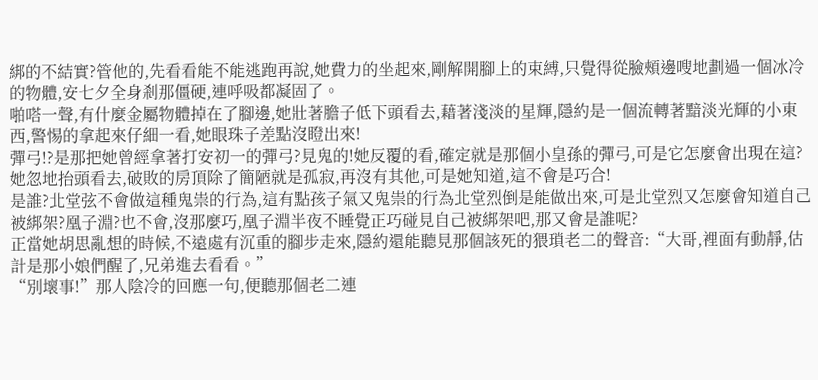綁的不結實?管他的,先看看能不能逃跑再說,她費力的坐起來,剛解開腳上的束縛,只覺得從臉頰邊嗖地劃過一個冰冷的物體,安七夕全身剎那僵硬,連呼吸都凝固了。
啪嗒一聲,有什麼金屬物體掉在了腳邊,她壯著膽子低下頭看去,藉著淺淡的星輝,隱約是一個流轉著黯淡光輝的小東西,警惕的拿起來仔細一看,她眼珠子差點沒瞪出來!
彈弓!?是那把她曾經拿著打安初一的彈弓?見鬼的!她反覆的看,確定就是那個小皇孫的彈弓,可是它怎麼會出現在這?她忽地抬頭看去,破敗的房頂除了簡陋就是孤寂,再沒有其他,可是她知道,這不會是巧合!
是誰?北堂弦不會做這種鬼祟的行為,這有點孩子氣又鬼祟的行為北堂烈倒是能做出來,可是北堂烈又怎麼會知道自己被綁架?凰子淵?也不會,沒那麼巧,凰子淵半夜不睡覺正巧碰見自己被綁架吧,那又會是誰呢?
正當她胡思亂想的時候,不遠處有沉重的腳步走來,隱約還能聽見那個該死的猥瑣老二的聲音:“大哥,裡面有動靜,估計是那小娘們醒了,兄弟進去看看。”
“別壞事!”那人陰冷的回應一句,便聽那個老二連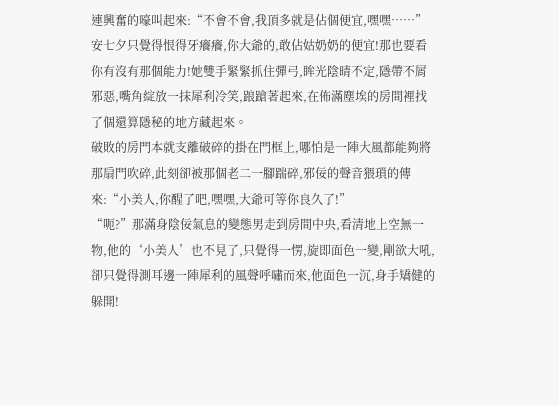連興奮的嚎叫起來:“不會不會,我頂多就是佔個便宜,嘿嘿……”
安七夕只覺得恨得牙癢癢,你大爺的,敢佔姑奶奶的便宜!那也要看你有沒有那個能力!她雙手緊緊抓住彈弓,眸光陰晴不定,隱帶不屑邪惡,嘴角綻放一抹犀利冷笑,踉蹌著起來,在佈滿塵埃的房間裡找了個還算隱秘的地方藏起來。
破敗的房門本就支離破碎的掛在門框上,哪怕是一陣大風都能夠將那扇門吹碎,此刻卻被那個老二一腳踹碎,邪佞的聲音猥瑣的傳來:“小美人,你醒了吧,嘿嘿,大爺可等你良久了!”
“呃?”那滿身陰佞氣息的變態男走到房間中央,看清地上空無一物,他的‘小美人’也不見了,只覺得一愣,旋即面色一變,剛欲大吼,卻只覺得測耳邊一陣犀利的風聲呼嘯而來,他面色一沉,身手矯健的躲開!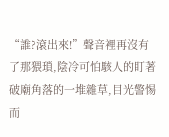“誰?滾出來!”聲音裡再沒有了那猥瑣,陰冷可怕駭人的盯著破廟角落的一堆雜草,目光警惕而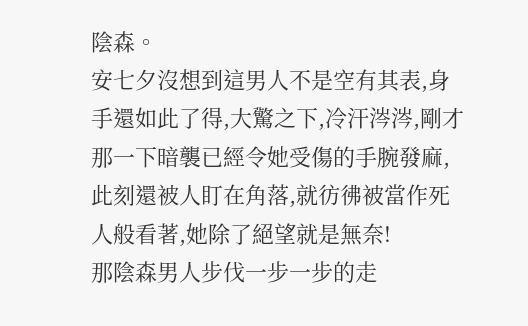陰森。
安七夕沒想到這男人不是空有其表,身手還如此了得,大驚之下,冷汗涔涔,剛才那一下暗襲已經令她受傷的手腕發麻,此刻還被人盯在角落,就彷彿被當作死人般看著,她除了絕望就是無奈!
那陰森男人步伐一步一步的走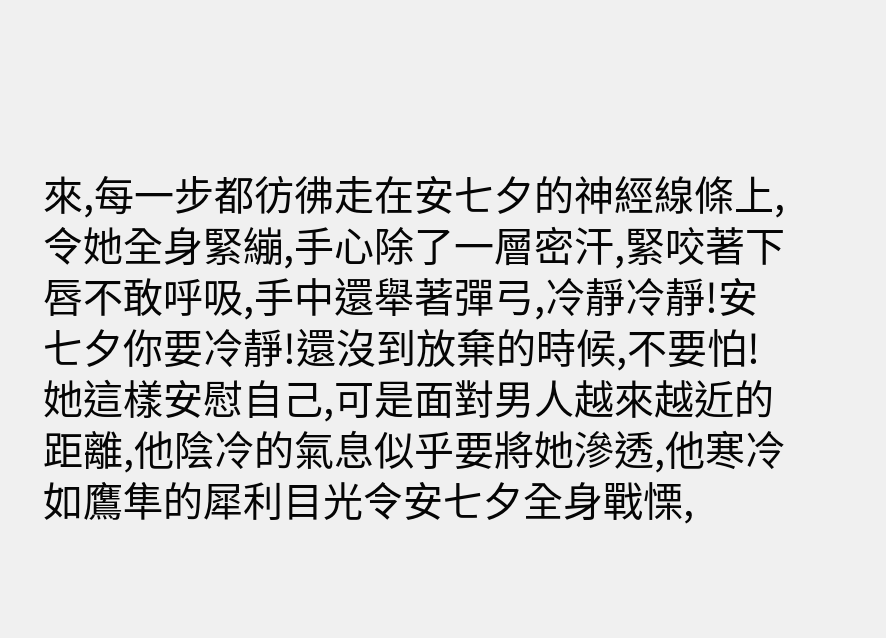來,每一步都彷彿走在安七夕的神經線條上,令她全身緊繃,手心除了一層密汗,緊咬著下唇不敢呼吸,手中還舉著彈弓,冷靜冷靜!安七夕你要冷靜!還沒到放棄的時候,不要怕!
她這樣安慰自己,可是面對男人越來越近的距離,他陰冷的氣息似乎要將她滲透,他寒冷如鷹隼的犀利目光令安七夕全身戰慄,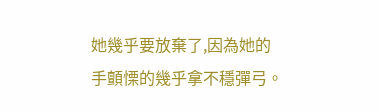她幾乎要放棄了,因為她的手顫慄的幾乎拿不穩彈弓。